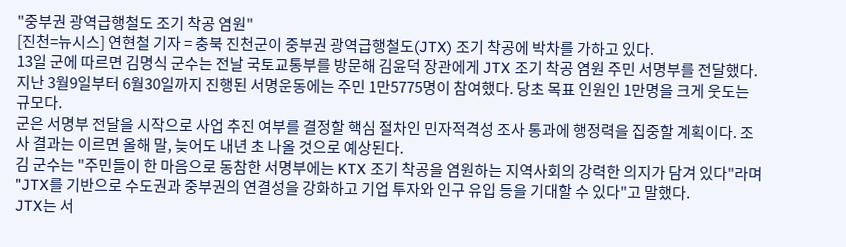"중부권 광역급행철도 조기 착공 염원"
[진천=뉴시스] 연현철 기자 = 충북 진천군이 중부권 광역급행철도(JTX) 조기 착공에 박차를 가하고 있다.
13일 군에 따르면 김명식 군수는 전날 국토교통부를 방문해 김윤덕 장관에게 JTX 조기 착공 염원 주민 서명부를 전달했다.
지난 3월9일부터 6월30일까지 진행된 서명운동에는 주민 1만5775명이 참여했다. 당초 목표 인원인 1만명을 크게 웃도는 규모다.
군은 서명부 전달을 시작으로 사업 추진 여부를 결정할 핵심 절차인 민자적격성 조사 통과에 행정력을 집중할 계획이다. 조사 결과는 이르면 올해 말, 늦어도 내년 초 나올 것으로 예상된다.
김 군수는 "주민들이 한 마음으로 동참한 서명부에는 KTX 조기 착공을 염원하는 지역사회의 강력한 의지가 담겨 있다"라며 "JTX를 기반으로 수도권과 중부권의 연결성을 강화하고 기업 투자와 인구 유입 등을 기대할 수 있다"고 말했다.
JTX는 서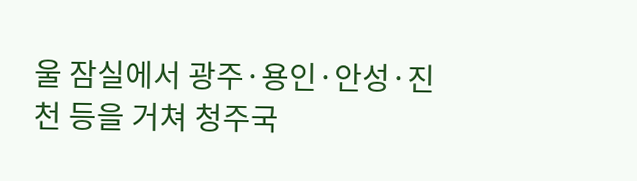울 잠실에서 광주·용인·안성·진천 등을 거쳐 청주국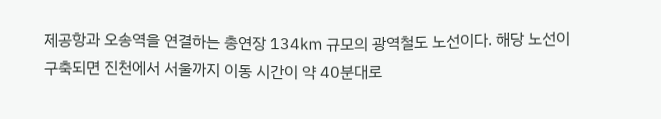제공항과 오송역을 연결하는 총연장 134㎞ 규모의 광역철도 노선이다. 해당 노선이 구축되면 진천에서 서울까지 이동 시간이 약 40분대로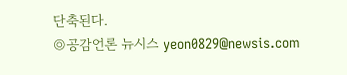단축된다.
◎공감언론 뉴시스 yeon0829@newsis.com